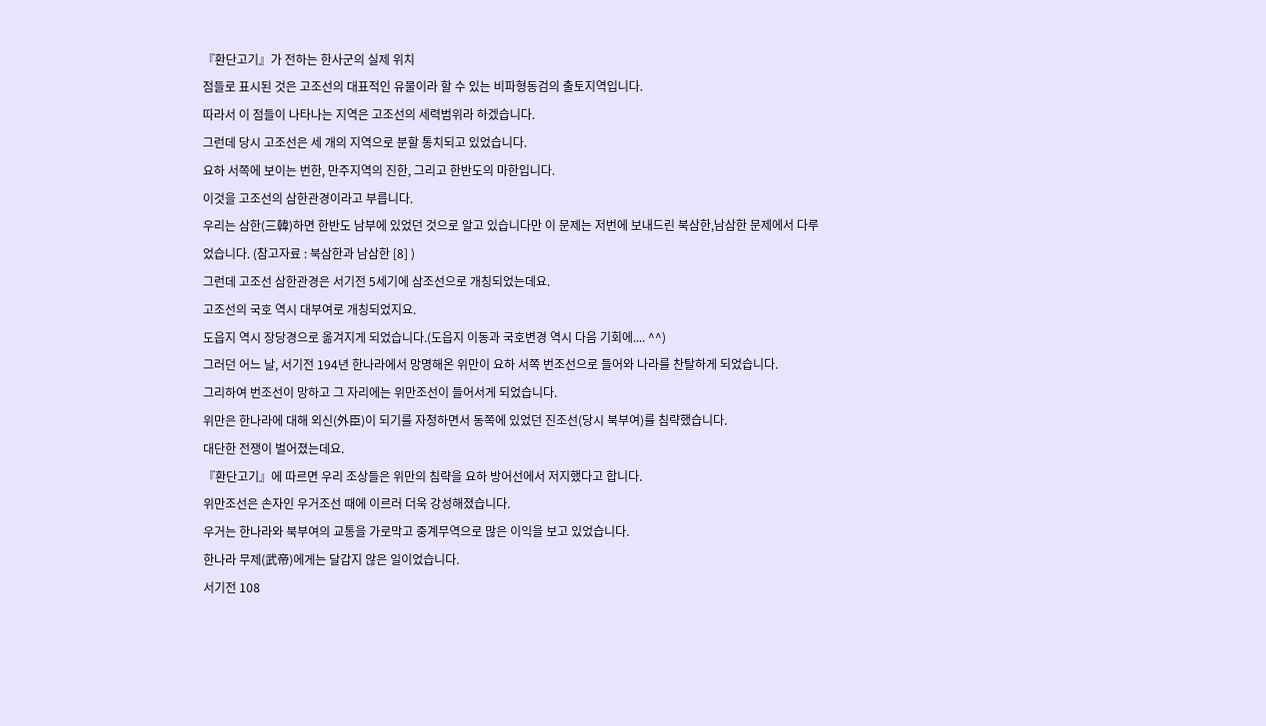『환단고기』가 전하는 한사군의 실제 위치
점들로 표시된 것은 고조선의 대표적인 유물이라 할 수 있는 비파형동검의 출토지역입니다.
따라서 이 점들이 나타나는 지역은 고조선의 세력범위라 하겠습니다.
그런데 당시 고조선은 세 개의 지역으로 분할 통치되고 있었습니다.
요하 서쪽에 보이는 번한, 만주지역의 진한, 그리고 한반도의 마한입니다.
이것을 고조선의 삼한관경이라고 부릅니다.
우리는 삼한(三韓)하면 한반도 남부에 있었던 것으로 알고 있습니다만 이 문제는 저번에 보내드린 북삼한,남삼한 문제에서 다루었습니다. (참고자료 : 북삼한과 남삼한 [8] )
그런데 고조선 삼한관경은 서기전 5세기에 삼조선으로 개칭되었는데요.
고조선의 국호 역시 대부여로 개칭되었지요.
도읍지 역시 장당경으로 옮겨지게 되었습니다.(도읍지 이동과 국호변경 역시 다음 기회에.... ^^)
그러던 어느 날, 서기전 194년 한나라에서 망명해온 위만이 요하 서쪽 번조선으로 들어와 나라를 찬탈하게 되었습니다.
그리하여 번조선이 망하고 그 자리에는 위만조선이 들어서게 되었습니다.
위만은 한나라에 대해 외신(外臣)이 되기를 자청하면서 동쪽에 있었던 진조선(당시 북부여)를 침략했습니다.
대단한 전쟁이 벌어졌는데요.
『환단고기』에 따르면 우리 조상들은 위만의 침략을 요하 방어선에서 저지했다고 합니다.
위만조선은 손자인 우거조선 때에 이르러 더욱 강성해졌습니다.
우거는 한나라와 북부여의 교통을 가로막고 중계무역으로 많은 이익을 보고 있었습니다.
한나라 무제(武帝)에게는 달갑지 않은 일이었습니다.
서기전 108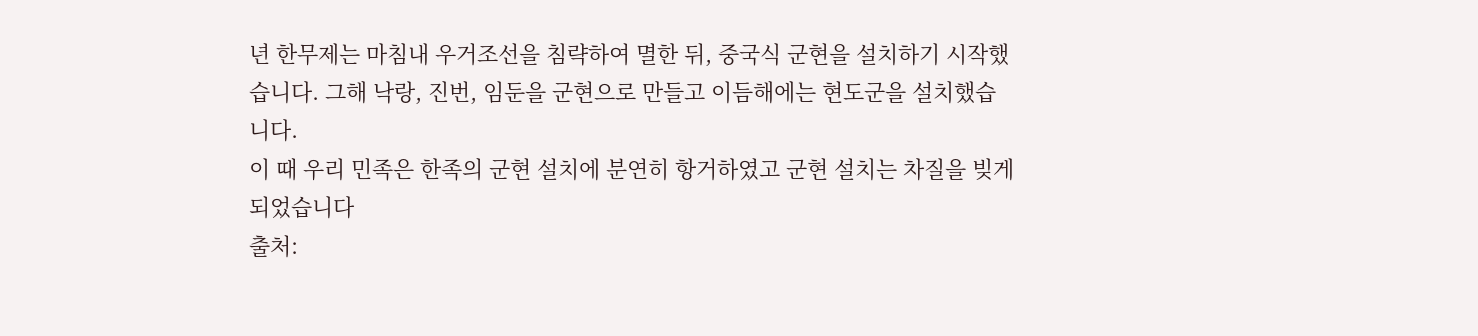년 한무제는 마침내 우거조선을 침략하여 멸한 뒤, 중국식 군현을 설치하기 시작했습니다. 그해 낙랑, 진번, 임둔을 군현으로 만들고 이듬해에는 현도군을 설치했습니다.
이 때 우리 민족은 한족의 군현 설치에 분연히 항거하였고 군현 설치는 차질을 빚게 되었습니다
출처: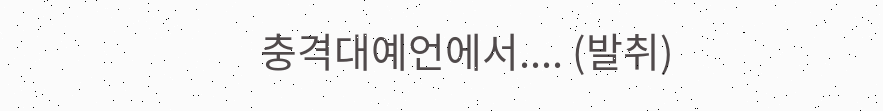충격대예언에서.... (발취)